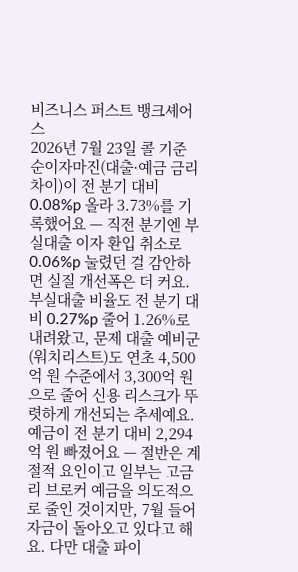비즈니스 퍼스트 뱅크셰어스
2026년 7월 23일 콜 기준
순이자마진(대출·예금 금리 차이)이 전 분기 대비 0.08%p 올라 3.73%를 기록했어요 — 직전 분기엔 부실대출 이자 환입 취소로 0.06%p 눌렸던 걸 감안하면 실질 개선폭은 더 커요. 부실대출 비율도 전 분기 대비 0.27%p 줄어 1.26%로 내려왔고, 문제 대출 예비군(워치리스트)도 연초 4,500억 원 수준에서 3,300억 원으로 줄어 신용 리스크가 뚜렷하게 개선되는 추세예요.
예금이 전 분기 대비 2,294억 원 빠졌어요 — 절반은 계절적 요인이고 일부는 고금리 브로커 예금을 의도적으로 줄인 것이지만, 7월 들어 자금이 돌아오고 있다고 해요. 다만 대출 파이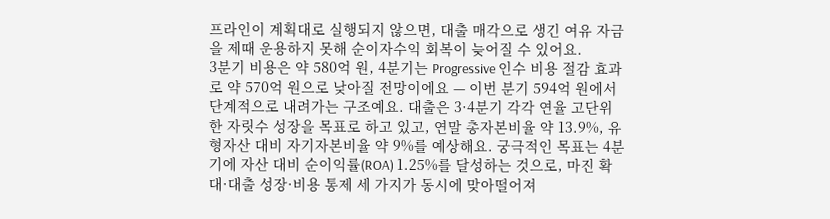프라인이 계획대로 실행되지 않으면, 대출 매각으로 생긴 여유 자금을 제때 운용하지 못해 순이자수익 회복이 늦어질 수 있어요.
3분기 비용은 약 580억 원, 4분기는 Progressive 인수 비용 절감 효과로 약 570억 원으로 낮아질 전망이에요 — 이번 분기 594억 원에서 단계적으로 내려가는 구조예요. 대출은 3·4분기 각각 연율 고단위 한 자릿수 성장을 목표로 하고 있고, 연말 총자본비율 약 13.9%, 유형자산 대비 자기자본비율 약 9%를 예상해요. 궁극적인 목표는 4분기에 자산 대비 순이익률(ROA) 1.25%를 달성하는 것으로, 마진 확대·대출 성장·비용 통제 세 가지가 동시에 맞아떨어져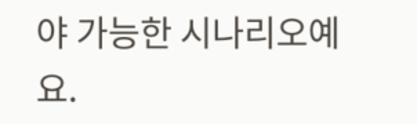야 가능한 시나리오예요.